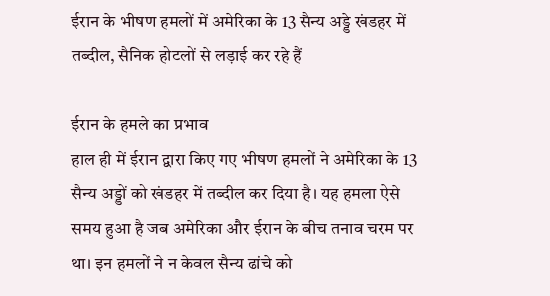ईरान के भीषण हमलों में अमेरिका के 13 सैन्य अड्डे खंडहर में तब्दील, सैनिक होटलों से लड़ाई कर रहे हैं

ईरान के हमले का प्रभाव
हाल ही में ईरान द्वारा किए गए भीषण हमलों ने अमेरिका के 13 सैन्य अड्डों को खंडहर में तब्दील कर दिया है। यह हमला ऐसे समय हुआ है जब अमेरिका और ईरान के बीच तनाव चरम पर था। इन हमलों ने न केवल सैन्य ढांचे को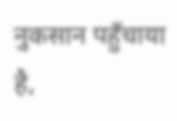नुकसान पहुँचाया है,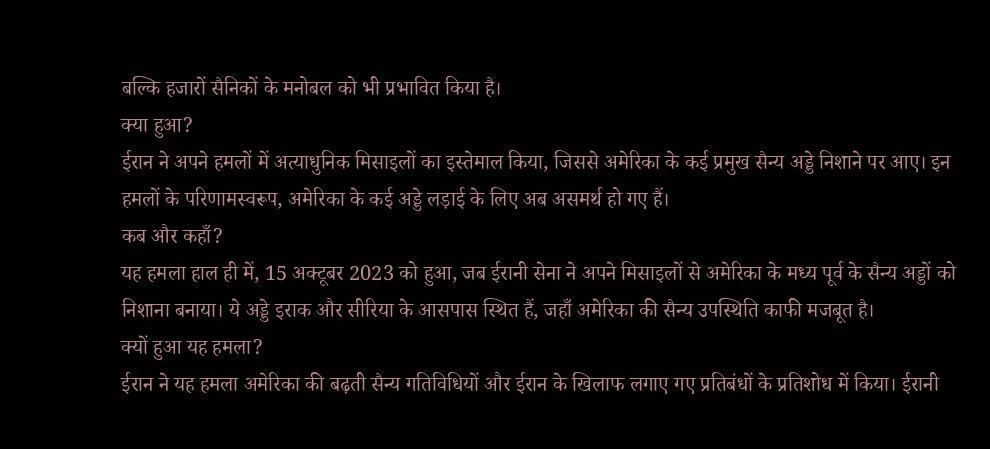बल्कि हजारों सैनिकों के मनोबल को भी प्रभावित किया है।
क्या हुआ?
ईरान ने अपने हमलों में अत्याधुनिक मिसाइलों का इस्तेमाल किया, जिससे अमेरिका के कई प्रमुख सैन्य अड्डे निशाने पर आए। इन हमलों के परिणामस्वरूप, अमेरिका के कई अड्डे लड़ाई के लिए अब असमर्थ हो गए हैं।
कब और कहाँ?
यह हमला हाल ही में, 15 अक्टूबर 2023 को हुआ, जब ईरानी सेना ने अपने मिसाइलों से अमेरिका के मध्य पूर्व के सैन्य अड्डों को निशाना बनाया। ये अड्डे इराक और सीरिया के आसपास स्थित हैं, जहाँ अमेरिका की सैन्य उपस्थिति काफी मजबूत है।
क्यों हुआ यह हमला?
ईरान ने यह हमला अमेरिका की बढ़ती सैन्य गतिविधियों और ईरान के खिलाफ लगाए गए प्रतिबंधों के प्रतिशोध में किया। ईरानी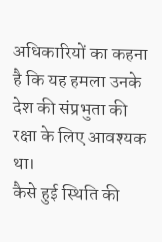अधिकारियों का कहना है कि यह हमला उनके देश की संप्रभुता की रक्षा के लिए आवश्यक था।
कैसे हुई स्थिति की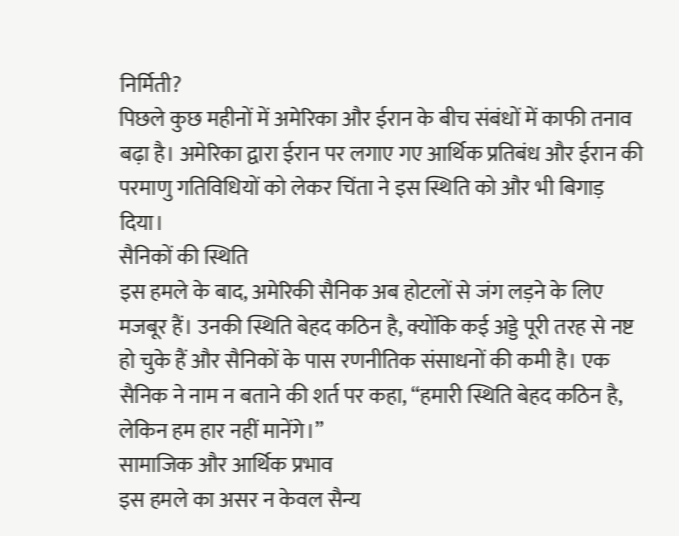निर्मिती?
पिछले कुछ महीनों में अमेरिका और ईरान के बीच संबंधों में काफी तनाव बढ़ा है। अमेरिका द्वारा ईरान पर लगाए गए आर्थिक प्रतिबंध और ईरान की परमाणु गतिविधियों को लेकर चिंता ने इस स्थिति को और भी बिगाड़ दिया।
सैनिकों की स्थिति
इस हमले के बाद, अमेरिकी सैनिक अब होटलों से जंग लड़ने के लिए मजबूर हैं। उनकी स्थिति बेहद कठिन है, क्योंकि कई अड्डे पूरी तरह से नष्ट हो चुके हैं और सैनिकों के पास रणनीतिक संसाधनों की कमी है। एक सैनिक ने नाम न बताने की शर्त पर कहा, “हमारी स्थिति बेहद कठिन है, लेकिन हम हार नहीं मानेंगे।”
सामाजिक और आर्थिक प्रभाव
इस हमले का असर न केवल सैन्य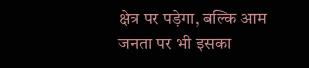क्षेत्र पर पड़ेगा, बल्कि आम जनता पर भी इसका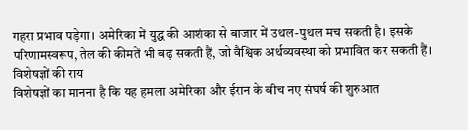गहरा प्रभाव पड़ेगा। अमेरिका में युद्ध की आशंका से बाजार में उथल-पुथल मच सकती है। इसके परिणामस्वरूप, तेल की कीमतें भी बढ़ सकती हैं, जो वैश्विक अर्थव्यवस्था को प्रभावित कर सकती हैं।
विशेषज्ञों की राय
विशेषज्ञों का मानना है कि यह हमला अमेरिका और ईरान के बीच नए संघर्ष की शुरुआत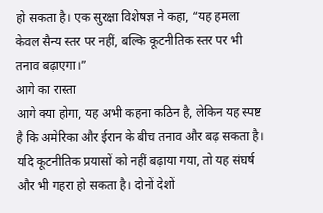हो सकता है। एक सुरक्षा विशेषज्ञ ने कहा, “यह हमला केवल सैन्य स्तर पर नहीं, बल्कि कूटनीतिक स्तर पर भी तनाव बढ़ाएगा।”
आगे का रास्ता
आगे क्या होगा, यह अभी कहना कठिन है, लेकिन यह स्पष्ट है कि अमेरिका और ईरान के बीच तनाव और बढ़ सकता है। यदि कूटनीतिक प्रयासों को नहीं बढ़ाया गया, तो यह संघर्ष और भी गहरा हो सकता है। दोनों देशों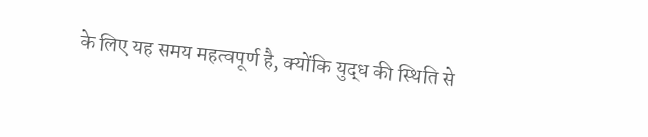के लिए यह समय महत्वपूर्ण है, क्योंकि युद्ध की स्थिति से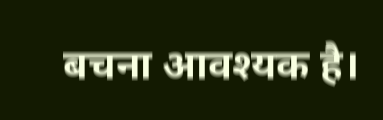बचना आवश्यक है।